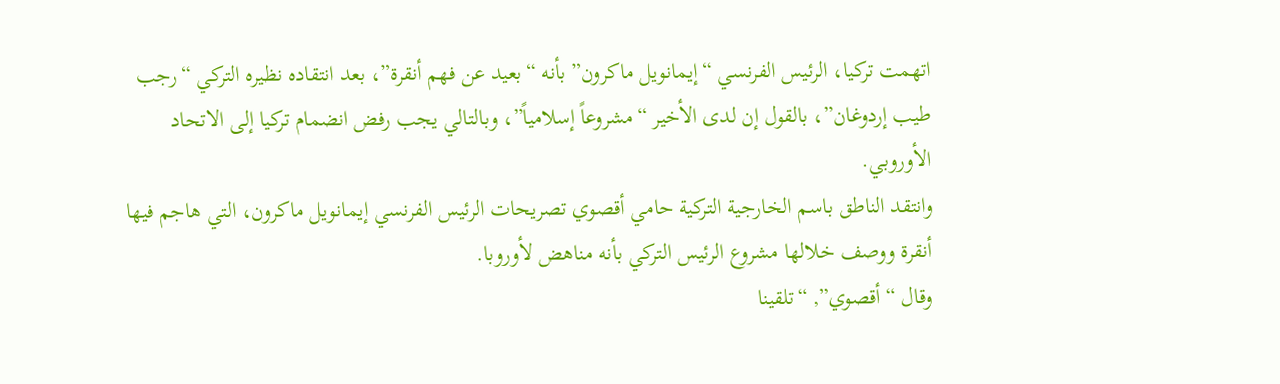اتهمت تركيا، الرئيس الفرنسي “إيمانويل ماكرون” بأنه “بعيد عن فهم أنقرة”، بعد انتقاده نظيره التركي “رجب طيب إردوغان”، بالقول إن لدى الأخير “مشروعاً إسلامياً”، وبالتالي يجب رفض انضمام تركيا إلى الاتحاد الأوروبي.
وانتقد الناطق باسم الخارجية التركية حامي أقصوي تصريحات الرئيس الفرنسي إيمانويل ماكرون، التي هاجم فيها أنقرة ووصف خلالها مشروع الرئيس التركي بأنه مناهض لأوروبا.
وقال “أقصوي”, “تلقينا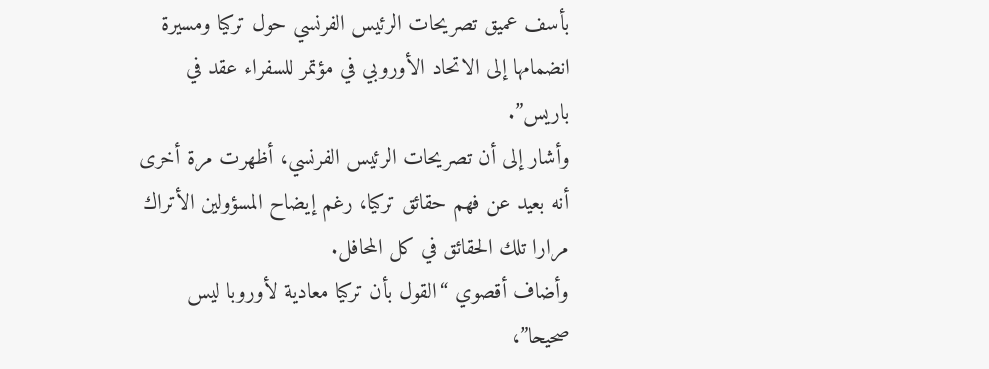بأسف عميق تصريحات الرئيس الفرنسي حول تركيا ومسيرة انضمامها إلى الاتحاد الأوروبي في مؤتمر للسفراء عقد في باريس”.
وأشار إلى أن تصريحات الرئيس الفرنسي، أظهرت مرة أخرى أنه بعيد عن فهم حقائق تركيا، رغم إيضاح المسؤولين الأتراك مرارا تلك الحقائق في كل المحافل.
وأضاف أقصوي “القول بأن تركيا معادية لأوروبا ليس صحيحا”،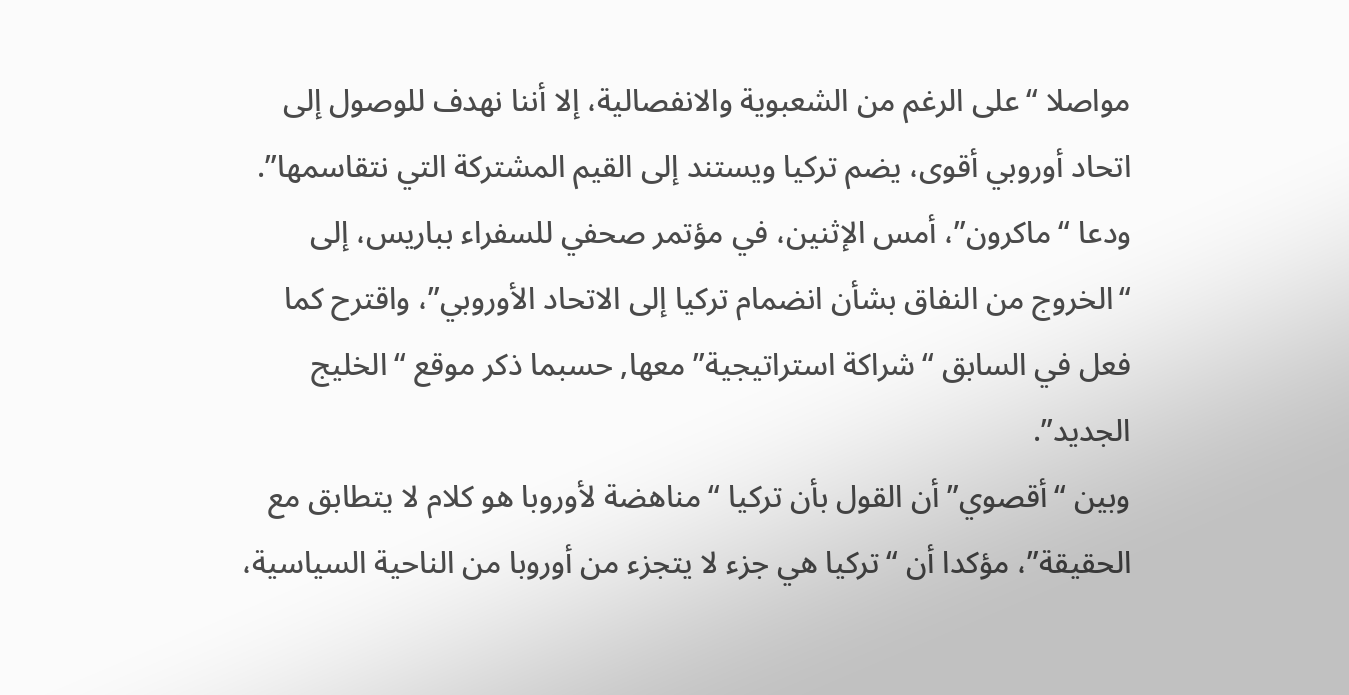مواصلا “على الرغم من الشعبوية والانفصالية، إلا أننا نهدف للوصول إلى اتحاد أوروبي أقوى، يضم تركيا ويستند إلى القيم المشتركة التي نتقاسمها”.
ودعا “ماكرون”، أمس الإثنين، في مؤتمر صحفي للسفراء بباريس، إلى “الخروج من النفاق بشأن انضمام تركيا إلى الاتحاد الأوروبي”، واقترح كما فعل في السابق “شراكة استراتيجية” معها, حسبما ذكر موقع “الخليج الجديد”.
وبين “أقصوي” أن القول بأن تركيا “مناهضة لأوروبا هو كلام لا يتطابق مع الحقيقة”، مؤكدا أن “تركيا هي جزء لا يتجزء من أوروبا من الناحية السياسية،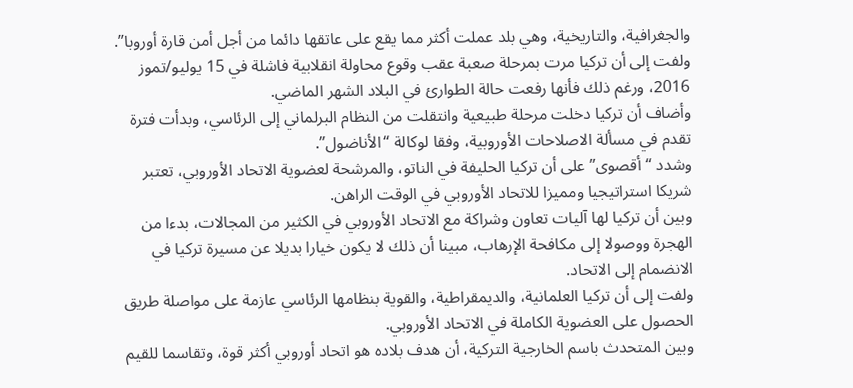والجغرافية، والتاريخية، وهي بلد عملت أكثر مما يقع على عاتقها دائما من أجل أمن قارة أوروبا”.
ولفت إلى أن تركيا مرت بمرحلة صعبة عقب وقوع محاولة انقلابية فاشلة في 15 يوليو/تموز 2016، ورغم ذلك فأنها رفعت حالة الطوارئ في البلاد الشهر الماضي.
وأضاف أن تركيا دخلت مرحلة طبيعية وانتقلت من النظام البرلماني إلى الرئاسي، وبدأت فترة تقدم في مسألة الاصلاحات الأوروبية، وفقا لوكالة “الأناضول”.
وشدد “أقصوى” على أن تركيا الحليفة في الناتو، والمرشحة لعضوية الاتحاد الأوروبي، تعتبر شريكا استراتيجيا ومميزا للاتحاد الأوروبي في الوقت الراهن.
وبين أن تركيا لها آليات تعاون وشراكة مع الاتحاد الأوروبي في الكثير من المجالات، بدءا من الهجرة ووصولا إلى مكافحة الإرهاب، مبينا أن ذلك لا يكون خيارا بديلا عن مسيرة تركيا في الانضمام إلى الاتحاد.
ولفت إلى أن تركيا العلمانية، والديمقراطية، والقوية بنظامها الرئاسي عازمة على مواصلة طريق الحصول على العضوية الكاملة في الاتحاد الأوروبي.
وبين المتحدث باسم الخارجية التركية، أن هدف بلاده هو اتحاد أوروبي أكثر قوة، وتقاسما للقيم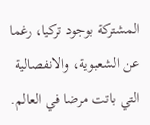المشتركة بوجود تركيا، رغما عن الشعبوية، والانفصالية التي باتت مرضا في العالم.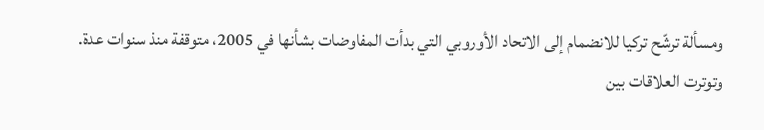ومسألة ترشّح تركيا للانضمام إلى الاتحاد الأوروبي التي بدأت المفاوضات بشأنها في 2005، متوقفة منذ سنوات عدة.
وتوترت العلاقات بين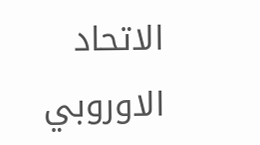الاتحاد الاوروبي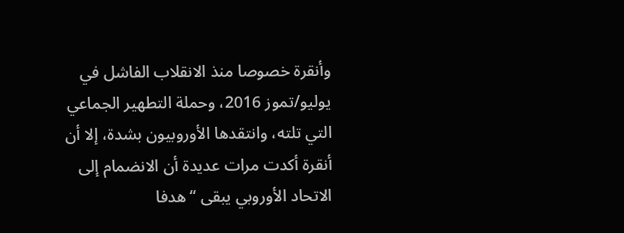وأنقرة خصوصا منذ الانقلاب الفاشل في يوليو/تموز 2016، وحملة التطهير الجماعي التي تلته، وانتقدها الأوروبيون بشدة، إلا أن أنقرة أكدت مرات عديدة أن الانضمام إلى الاتحاد الأوروبي يبقى “هدفا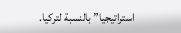استراتيجيا” بالنسبة لتركيا.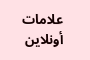علامات أونلاين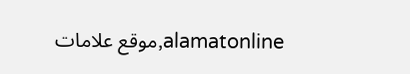alamatonline,موقع علامات